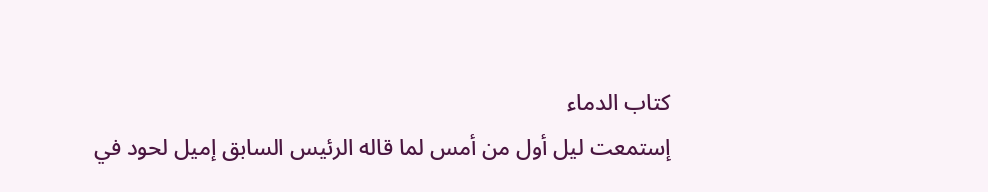كتاب الدماء
إستمعت ليل أول من أمس لما قاله الرئيس السابق إميل لحود في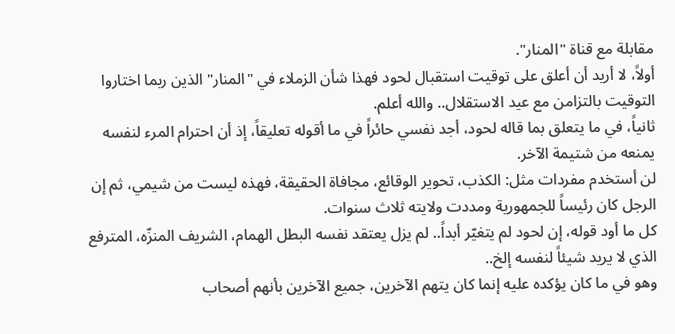مقابلة مع قناة "المنار".
أولاً، لا أريد أن أعلق على توقيت استقبال لحود فهذا شأن الزملاء في "المنار" الذين ربما اختاروا التوقيت بالتزامن مع عيد الاستقلال.. والله أعلم.
ثانياً، في ما يتعلق بما قاله لحود، أجد نفسي حائراً في ما أقوله تعليقاً، إذ أن احترام المرء لنفسه يمنعه من شتيمة الآخر.
لن أستخدم مفردات مثل: الكذب، تحوير الوقائع، مجافاة الحقيقة، فهذه ليست من شيمي، ثم إن الرجل كان رئيساً للجمهورية ومددت ولايته ثلاث سنوات.
كل ما أود قوله، إن لحود لم يتغيّر أبداً.. لم يزل يعتقد نفسه البطل الهمام، الشريف المنزّه، المترفع الذي لا يريد شيئاً لنفسه إلخ..
وهو في ما كان يؤكده عليه إنما كان يتهم الآخرين، جميع الآخرين بأنهم أصحاب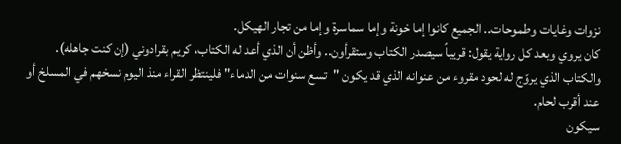نزوات وغايات وطموحات.. الجميع كانوا إما خونة وإما سماسرة وإما من تجار الهيكل.
كان يروي وبعد كل رواية يقول: قريباً سيصدر الكتاب وستقرأون.. وأظن أن الذي أعد له الكتاب، كريم بقرادوني (إن كنت جاهله).
والكتاب الذي يروّج له لحود مقروء من عنوانه الذي قد يكون "تسع سنوات من الدماء" فلينتظر القراء منذ اليوم نسخهم في المسلخ أو عند أقرب لحام.
سيكون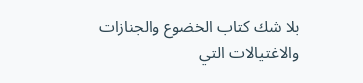بلا شك كتاب الخضوع والجنازات والاغتيالات التي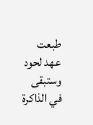طبعت عهد لحود وستبقى في الذاكرة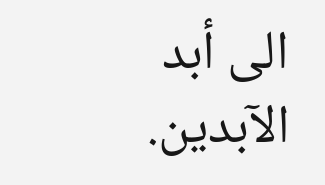الى أبد الآبدين.